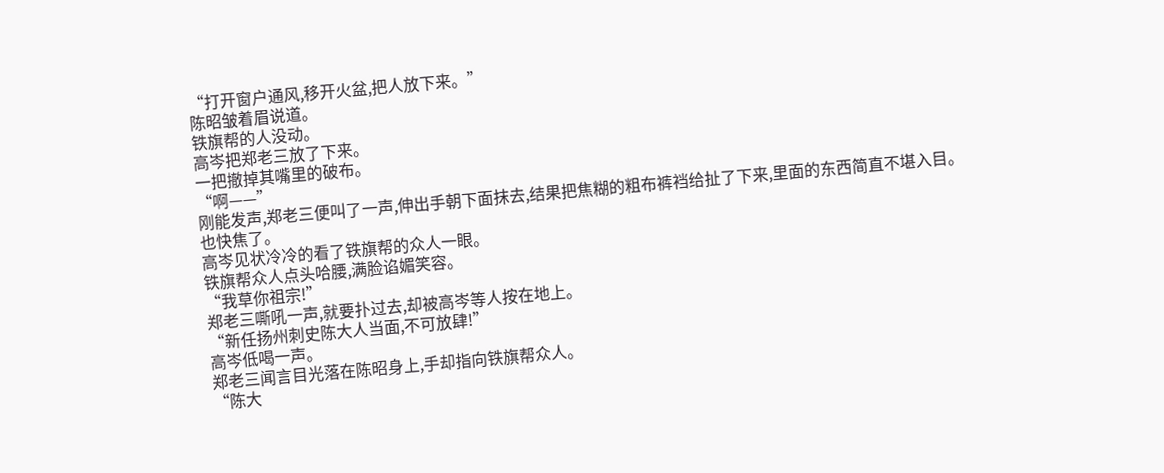“打开窗户通风,移开火盆,把人放下来。”
陈昭皱着眉说道。
铁旗帮的人没动。
高岑把郑老三放了下来。
一把撤掉其嘴里的破布。
“啊——”
刚能发声,郑老三便叫了一声,伸出手朝下面抹去,结果把焦糊的粗布裤裆给扯了下来,里面的东西简直不堪入目。
也快焦了。
高岑见状冷冷的看了铁旗帮的众人一眼。
铁旗帮众人点头哈腰,满脸谄媚笑容。
“我草你祖宗!”
郑老三嘶吼一声,就要扑过去,却被高岑等人按在地上。
“新任扬州刺史陈大人当面,不可放肆!”
高岑低喝一声。
郑老三闻言目光落在陈昭身上,手却指向铁旗帮众人。
“陈大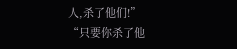人,杀了他们!”
“只要你杀了他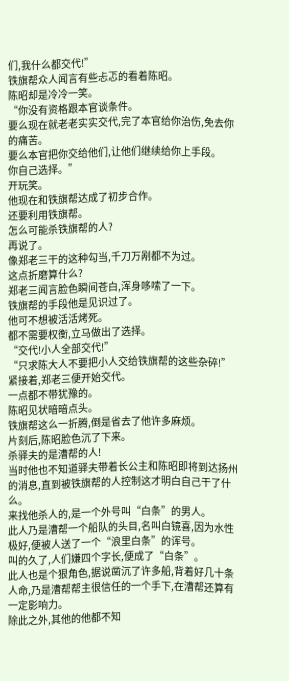们,我什么都交代!”
铁旗帮众人闻言有些忐忑的看着陈昭。
陈昭却是冷冷一笑。
“你没有资格跟本官谈条件。
要么现在就老老实实交代,完了本官给你治伤,免去你的痛苦。
要么本官把你交给他们,让他们继续给你上手段。
你自己选择。”
开玩笑。
他现在和铁旗帮达成了初步合作。
还要利用铁旗帮。
怎么可能杀铁旗帮的人?
再说了。
像郑老三干的这种勾当,千刀万剐都不为过。
这点折磨算什么?
郑老三闻言脸色瞬间苍白,浑身哆嗦了一下。
铁旗帮的手段他是见识过了。
他可不想被活活烤死。
都不需要权衡,立马做出了选择。
“交代!小人全部交代!”
“只求陈大人不要把小人交给铁旗帮的这些杂碎!”
紧接着,郑老三便开始交代。
一点都不带犹豫的。
陈昭见状暗暗点头。
铁旗帮这么一折腾,倒是省去了他许多麻烦。
片刻后,陈昭脸色沉了下来。
杀驿夫的是漕帮的人!
当时他也不知道驿夫带着长公主和陈昭即将到达扬州的消息,直到被铁旗帮的人控制这才明白自己干了什么。
来找他杀人的,是一个外号叫“白条”的男人。
此人乃是漕帮一个船队的头目,名叫白镜喜,因为水性极好,便被人送了一个“浪里白条”的诨号。
叫的久了,人们嫌四个字长,便成了“白条”。
此人也是个狠角色,据说凿沉了许多船,背着好几十条人命,乃是漕帮帮主很信任的一个手下,在漕帮还算有一定影响力。
除此之外,其他的他都不知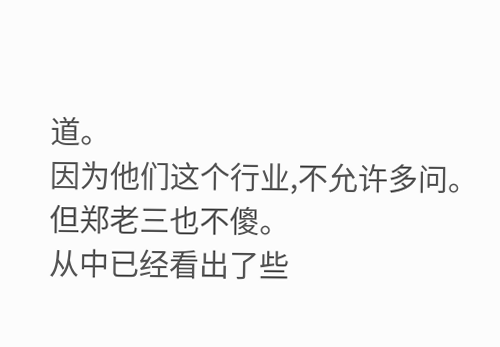道。
因为他们这个行业,不允许多问。
但郑老三也不傻。
从中已经看出了些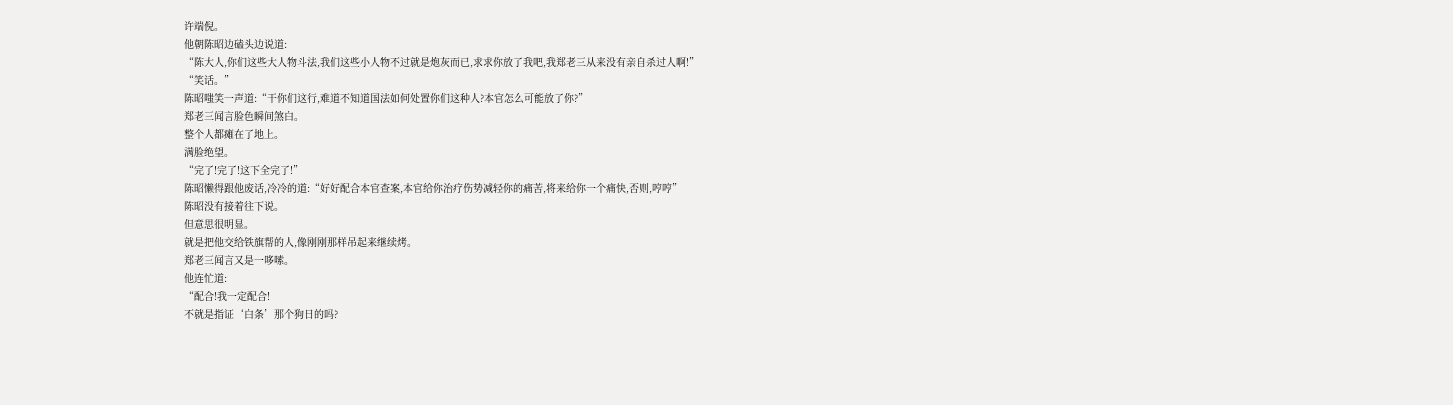许端倪。
他朝陈昭边磕头边说道:
“陈大人,你们这些大人物斗法,我们这些小人物不过就是炮灰而已,求求你放了我吧,我郑老三从来没有亲自杀过人啊!”
“笑话。”
陈昭嗤笑一声道:“干你们这行,难道不知道国法如何处置你们这种人?本官怎么可能放了你?”
郑老三闻言脸色瞬间煞白。
整个人都瘫在了地上。
满脸绝望。
“完了!完了!这下全完了!”
陈昭懒得跟他废话,冷冷的道:“好好配合本官查案,本官给你治疗伤势减轻你的痛苦,将来给你一个痛快,否则,哼哼”
陈昭没有接着往下说。
但意思很明显。
就是把他交给铁旗帮的人,像刚刚那样吊起来继续烤。
郑老三闻言又是一哆嗦。
他连忙道:
“配合!我一定配合!
不就是指证‘白条’那个狗日的吗?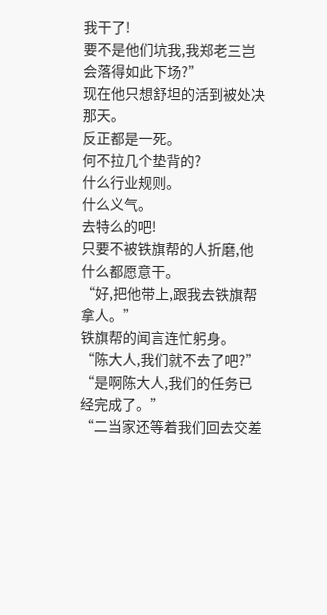我干了!
要不是他们坑我,我郑老三岂会落得如此下场?”
现在他只想舒坦的活到被处决那天。
反正都是一死。
何不拉几个垫背的?
什么行业规则。
什么义气。
去特么的吧!
只要不被铁旗帮的人折磨,他什么都愿意干。
“好,把他带上,跟我去铁旗帮拿人。”
铁旗帮的闻言连忙躬身。
“陈大人,我们就不去了吧?”
“是啊陈大人,我们的任务已经完成了。”
“二当家还等着我们回去交差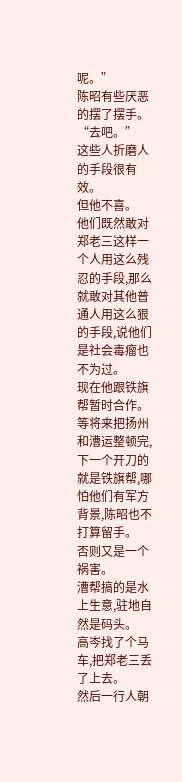呢。”
陈昭有些厌恶的摆了摆手。
“去吧。”
这些人折磨人的手段很有效。
但他不喜。
他们既然敢对郑老三这样一个人用这么残忍的手段,那么就敢对其他普通人用这么狠的手段,说他们是社会毒瘤也不为过。
现在他跟铁旗帮暂时合作。
等将来把扬州和漕运整顿完,下一个开刀的就是铁旗帮,哪怕他们有军方背景,陈昭也不打算留手。
否则又是一个祸害。
漕帮搞的是水上生意,驻地自然是码头。
高岑找了个马车,把郑老三丢了上去。
然后一行人朝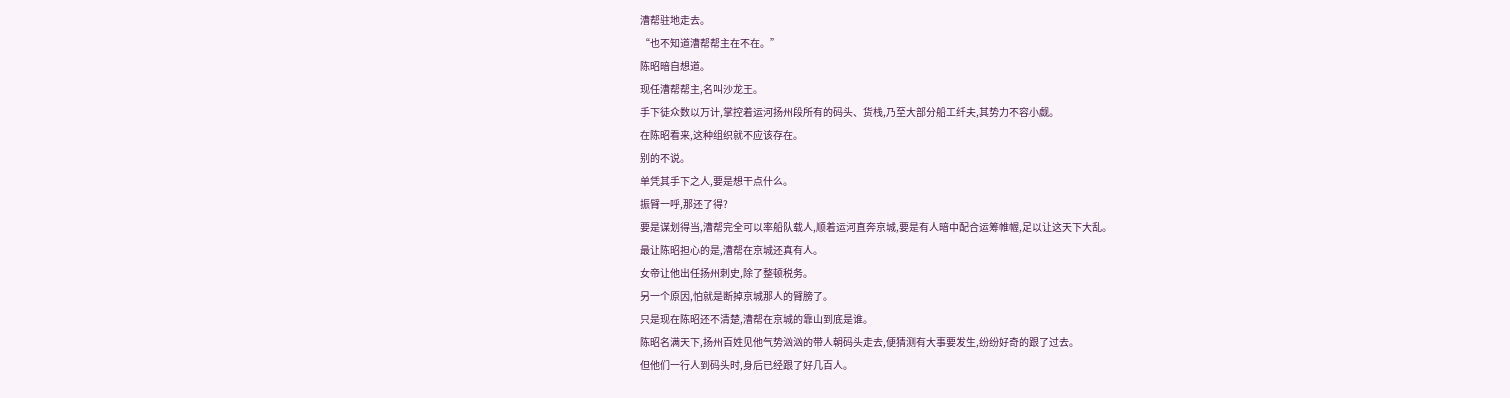漕帮驻地走去。
“也不知道漕帮帮主在不在。”
陈昭暗自想道。
现任漕帮帮主,名叫沙龙王。
手下徒众数以万计,掌控着运河扬州段所有的码头、货栈,乃至大部分船工纤夫,其势力不容小觑。
在陈昭看来,这种组织就不应该存在。
别的不说。
单凭其手下之人,要是想干点什么。
振臂一呼,那还了得?
要是谋划得当,漕帮完全可以率船队载人,顺着运河直奔京城,要是有人暗中配合运筹帷幄,足以让这天下大乱。
最让陈昭担心的是,漕帮在京城还真有人。
女帝让他出任扬州刺史,除了整顿税务。
另一个原因,怕就是断掉京城那人的臂膀了。
只是现在陈昭还不清楚,漕帮在京城的靠山到底是谁。
陈昭名满天下,扬州百姓见他气势汹汹的带人朝码头走去,便猜测有大事要发生,纷纷好奇的跟了过去。
但他们一行人到码头时,身后已经跟了好几百人。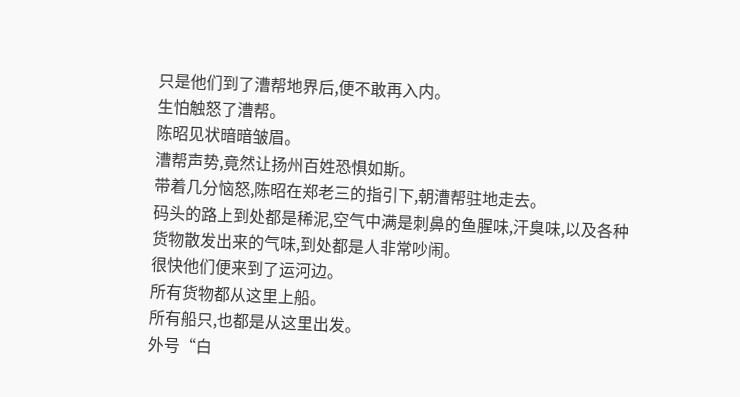只是他们到了漕帮地界后,便不敢再入内。
生怕触怒了漕帮。
陈昭见状暗暗皱眉。
漕帮声势,竟然让扬州百姓恐惧如斯。
带着几分恼怒,陈昭在郑老三的指引下,朝漕帮驻地走去。
码头的路上到处都是稀泥,空气中满是刺鼻的鱼腥味,汗臭味,以及各种货物散发出来的气味,到处都是人非常吵闹。
很快他们便来到了运河边。
所有货物都从这里上船。
所有船只,也都是从这里出发。
外号“白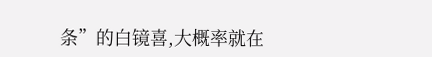条”的白镜喜,大概率就在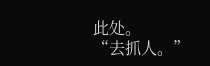此处。
“去抓人。”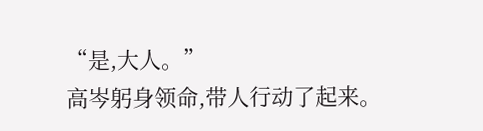“是,大人。”
高岑躬身领命,带人行动了起来。